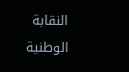النقابة الوطنية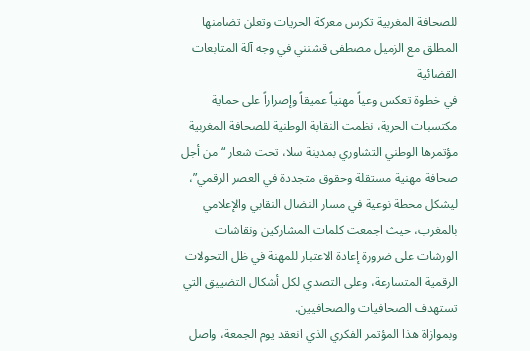للصحافة المغربية تكرس معركة الحريات وتعلن تضامنها المطلق مع الزميل مصطفى قشنني في وجه آلة المتابعات القضائية
في خطوة تعكس وعياً مهنياً عميقاً وإصراراً على حماية مكتسبات الحرية، نظمت النقابة الوطنية للصحافة المغربية مؤتمرها الوطني التشاوري بمدينة سلا، تحت شعار “من أجل صحافة مهنية مستقلة وحقوق متجددة في العصر الرقمي”، ليشكل محطة نوعية في مسار النضال النقابي والإعلامي بالمغرب، حيث اجمعت كلمات المشاركين ونقاشات الورشات على ضرورة إعادة الاعتبار للمهنة في ظل التحولات الرقمية المتسارعة، وعلى التصدي لكل أشكال التضييق التي تستهدف الصحافيات والصحافيين.
وبموازاة هذا المؤتمر الفكري الذي انعقد يوم الجمعة، واصل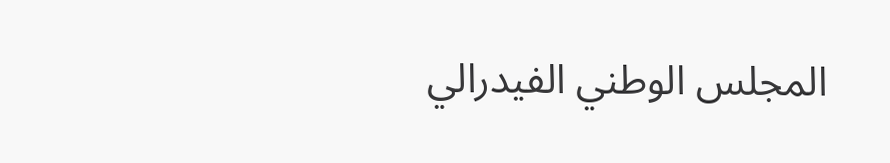المجلس الوطني الفيدرالي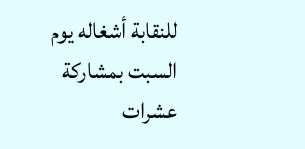للنقابة أشغاله يوم السبت بمشاركة عشرات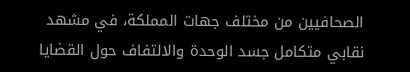الصحافيين من مختلف جهات المملكة، في مشهد نقابي متكامل جسد الوحدة والالتفاف حول القضايا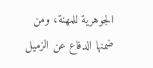الجوهرية للمهنة، ومن ضمنها الدفاع عن الزميل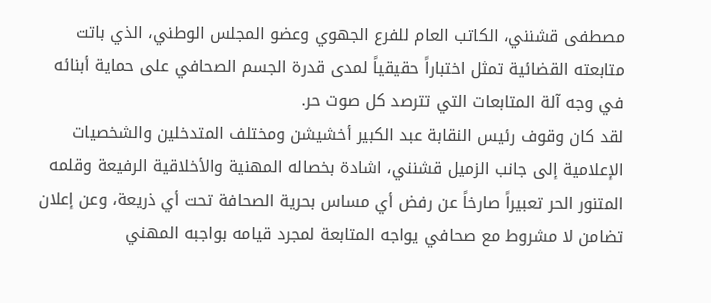مصطفى قشنني، الكاتب العام للفرع الجهوي وعضو المجلس الوطني، الذي باتت متابعته القضائية تمثل اختباراً حقيقياً لمدى قدرة الجسم الصحافي على حماية أبنائه في وجه آلة المتابعات التي تترصد كل صوت حر.
لقد كان وقوف رئيس النقابة عبد الكبير أخشيشن ومختلف المتدخلين والشخصيات الإعلامية إلى جانب الزميل قشنني، اشادة بخصاله المهنية والأخلاقية الرفيعة وقلمه المتنور الحر تعبيراً صارخاً عن رفض أي مساس بحرية الصحافة تحت أي ذريعة، وعن إعلان تضامن لا مشروط مع صحافي يواجه المتابعة لمجرد قيامه بواجبه المهني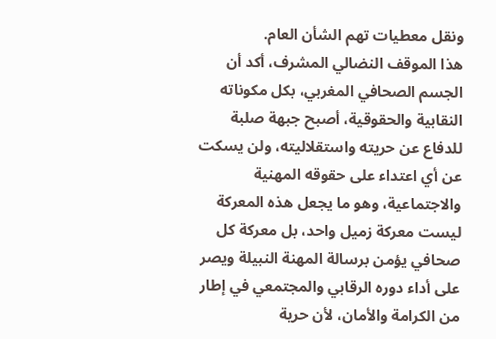ونقل معطيات تهم الشأن العام.
هذا الموقف النضالي المشرف، أكد أن الجسم الصحافي المغربي، بكل مكوناته النقابية والحقوقية، أصبح جبهة صلبة للدفاع عن حريته واستقلاليته، ولن يسكت عن أي اعتداء على حقوقه المهنية والاجتماعية، وهو ما يجعل هذه المعركة ليست معركة زميل واحد، بل معركة كل صحافي يؤمن برسالة المهنة النبيلة ويصر على أداء دوره الرقابي والمجتمعي في إطار من الكرامة والأمان، لأن حرية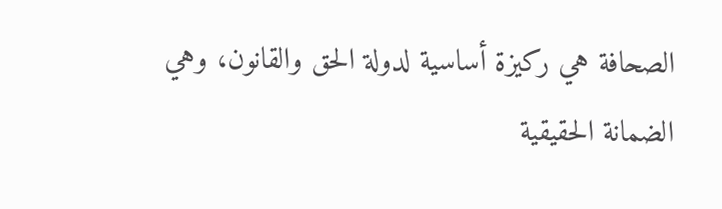الصحافة هي ركيزة أساسية لدولة الحق والقانون، وهي الضمانة الحقيقية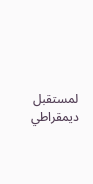لمستقبل ديمقراطي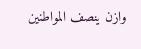وازن ينصف المواطنين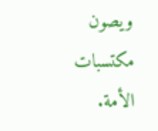ويصون مكتسبات الأمة.